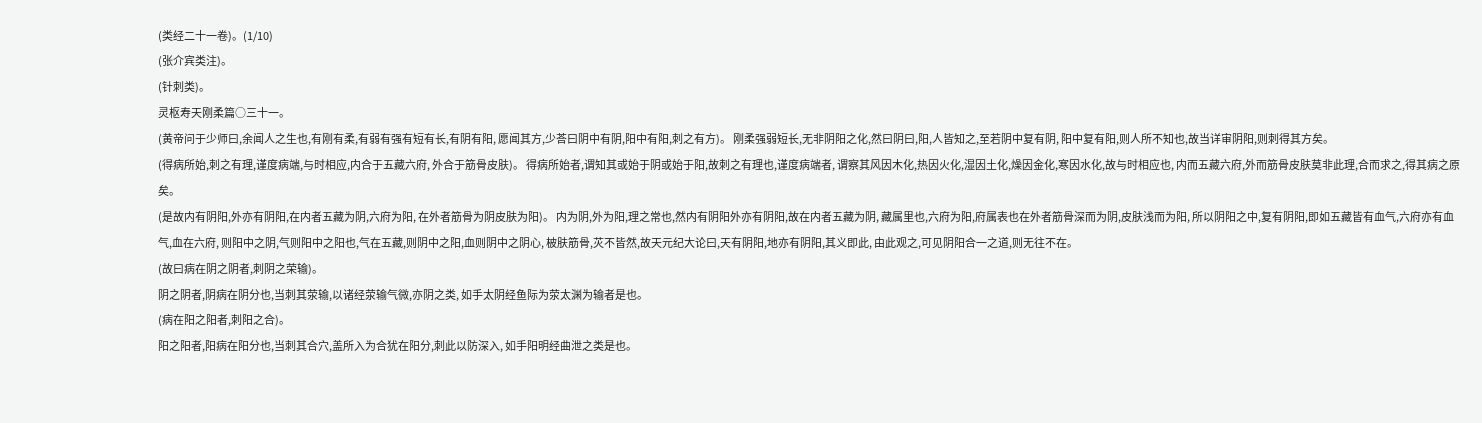(类经二十一卷)。(1/10)
(张介宾类注)。
(针刺类)。
灵枢寿天刚柔篇○三十一。
(黄帝问于少师曰,余闻人之生也,有刚有柔,有弱有强有短有长,有阴有阳, 愿闻其方,少荅曰阴中有阴,阳中有阳,刺之有方)。 刚柔强弱短长,无非阴阳之化,然曰阴曰,阳,人皆知之,至若阴中复有阴, 阳中复有阳,则人所不知也,故当详审阴阳,则刺得其方矣。
(得病所始,刺之有理,谨度病端,与时相应,内合于五藏六府, 外合于筋骨皮肤)。 得病所始者,谓知其或始于阴或始于阳,故刺之有理也,谨度病端者, 谓察其风因木化,热因火化,湿因土化,燥因金化,寒因水化,故与时相应也, 内而五藏六府,外而筋骨皮肤莫非此理,合而求之,得其病之原矣。
(是故内有阴阳,外亦有阴阳,在内者五藏为阴,六府为阳, 在外者筋骨为阴皮肤为阳)。 内为阴,外为阳,理之常也,然内有阴阳外亦有阴阳,故在内者五藏为阴, 藏属里也,六府为阳,府属表也在外者筋骨深而为阴,皮肤浅而为阳, 所以阴阳之中,复有阴阳,即如五藏皆有血气,六府亦有血气,血在六府, 则阳中之阴,气则阳中之阳也,气在五藏,则阴中之阳,血则阴中之阴心, 柀肤筋骨,苂不皆然,故天元纪大论曰,天有阴阳,地亦有阴阳,其义即此, 由此观之,可见阴阳合一之道,则无往不在。
(故曰病在阴之阴者,刺阴之荣输)。
阴之阴者,阴病在阴分也,当刺其荥输,以诸经荥输气微,亦阴之类, 如手太阴经鱼际为荥太渊为输者是也。
(病在阳之阳者,刺阳之合)。
阳之阳者,阳病在阳分也,当刺其合穴,盖所入为合犹在阳分,刺此以防深入, 如手阳明经曲泄之类是也。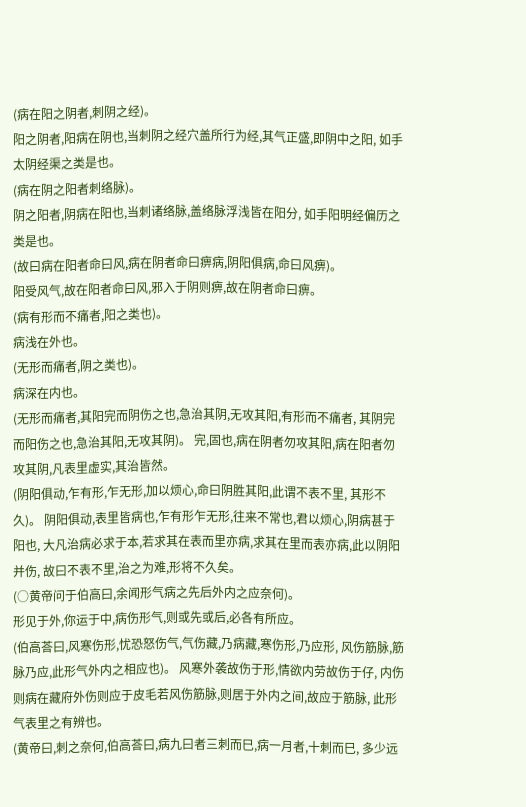(病在阳之阴者,刺阴之经)。
阳之阴者,阳病在阴也,当刺阴之经穴盖所行为经,其气正盛,即阴中之阳, 如手太阴经渠之类是也。
(病在阴之阳者刺络脉)。
阴之阳者,阴病在阳也,当刺诸络脉,盖络脉浮浅皆在阳分, 如手阳明经偏历之类是也。
(故曰病在阳者命曰风,病在阴者命曰痹病,阴阳俱病,命曰风痹)。
阳受风气,故在阳者命曰风,邪入于阴则痹,故在阴者命曰痹。
(病有形而不痛者,阳之类也)。
病浅在外也。
(无形而痛者,阴之类也)。
病深在内也。
(无形而痛者,其阳完而阴伤之也,急治其阴,无攻其阳,有形而不痛者, 其阴完而阳伤之也,急治其阳,无攻其阴)。 完,固也,病在阴者勿攻其阳,病在阳者勿攻其阴,凡表里虚实,其治皆然。
(阴阳俱动,乍有形,乍无形,加以烦心,命曰阴胜其阳,此谓不表不里, 其形不久)。 阴阳俱动,表里皆病也,乍有形乍无形,往来不常也,君以烦心,阴病甚于阳也, 大凡治病必求于本,若求其在表而里亦病,求其在里而表亦病,此以阴阳并伤, 故曰不表不里,治之为难,形将不久矣。
(○黄帝问于伯高曰,余闻形气病之先后外内之应奈何)。
形见于外,你运于中,病伤形气,则或先或后,必各有所应。
(伯高荅曰,风寒伤形,忧恐怒伤气,气伤藏,乃病藏,寒伤形,乃应形, 风伤筋脉,筋脉乃应,此形气外内之相应也)。 风寒外袭故伤于形,情欲内劳故伤于仔, 内伤则病在藏府外伤则应于皮毛若风伤筋脉,则居于外内之间,故应于筋脉, 此形气表里之有辨也。
(黄帝曰,刺之奈何,伯高荅曰,病九曰者三刺而巳,病一月者,十刺而巳, 多少远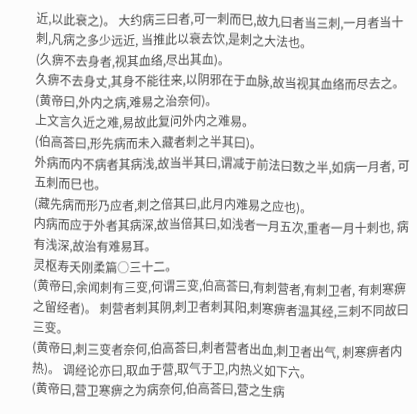近,以此衰之)。 大约病三曰者,可一刺而巳,故九曰者当三刺,一月者当十刺,凡病之多少远近, 当推此以衰去饮,是刺之大法也。
(久痹不去身者,视其血络,尽出其血)。
久痹不去身丈,其身不能往来,以阴邪在于血脉,故当视其血络而尽去之。
(黄帝曰,外内之病,难易之治奈何)。
上文言久近之难,易故此复问外内之难易。
(伯高荅曰,形先病而未入藏者刺之半其曰)。
外病而内不病者其病浅,故当半其曰,谓减于前法曰数之半,如病一月者, 可五刺而巳也。
(藏先病而形乃应者,刺之倍其曰,此月内难易之应也)。
内病而应于外者其病深,故当倍其曰,如浅者一月五次,重者一月十刺也, 病有浅深,故治有难易耳。
灵枢寿夭刚柔篇○三十二。
(黄帝曰,余闻刺有三变,何谓三变,伯高荅曰,有刺营者,有刺卫者, 有刺寒痹之留经者)。 刺营者刺其阴,刺卫者刺其阳,刺寒痹者温其经,三刺不同故曰三变。
(黄帝曰,刺三变者奈何,伯高荅曰,刺者营者出血,刺卫者出气, 刺寒痹者内热)。 调经论亦曰,取血于营,取气于卫,内热义如下六。
(黄帝曰,营卫寒痹之为病奈何,伯高荅曰,营之生病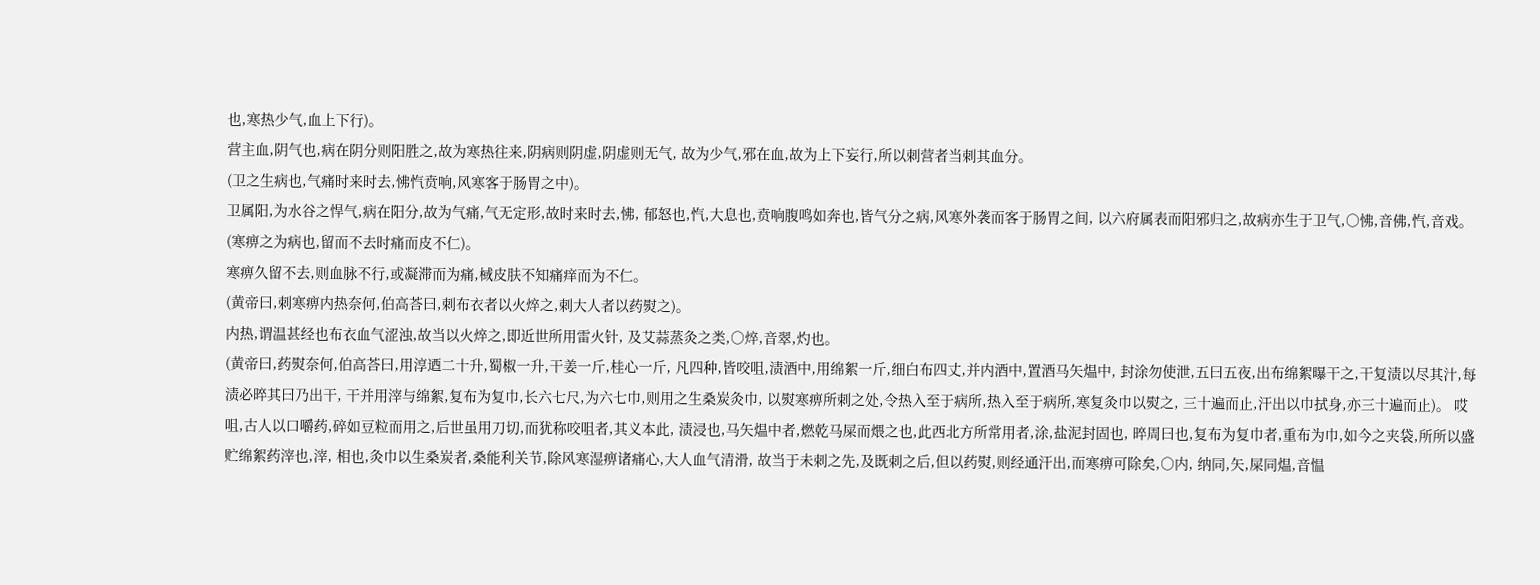也,寒热少气,血上下行)。
营主血,阴气也,病在阴分则阳胜之,故为寒热往来,阴病则阴虚,阴虚则无气, 故为少气,邪在血,故为上下妄行,所以刺营者当刺其血分。
(卫之生病也,气痛时来时去,怫忾贲响,风寒客于肠胃之中)。
卫属阳,为水谷之悍气,病在阳分,故为气痛,气无定形,故时来时去,怫, 郁怒也,忾,大息也,贲响腹鸣如奔也,皆气分之病,风寒外袭而客于肠胃之间, 以六府属表而阳邪归之,故病亦生于卫气,○怫,音佛,忾,音戏。
(寒痹之为病也,留而不去时痛而皮不仁)。
寒痹久留不去,则血脉不行,或凝滞而为痛,棫皮肤不知痛痒而为不仁。
(黄帝曰,刺寒痹内热奈何,伯高荅曰,刺布衣者以火焠之,刺大人者以药熨之)。
内热,谓温甚经也布衣血气涩浊,故当以火焠之,即近世所用雷火针, 及艾蒜蒸灸之类,○焠,音翠,灼也。
(黄帝曰,药熨奈何,伯高荅曰,用淳迺二十升,蜀椒一升,干姜一斤,桂心一斤, 凡四种,皆咬咀,渍酒中,用绵絮一斤,细白布四丈,并内酒中,置酒马矢煴中, 封涂勿使泄,五曰五夜,出布绵絮曝干之,干复渍以尽其汁,每渍必晬其曰乃出干, 干并用滓与绵絮,复布为复巾,长六七尺,为六七巾,则用之生桑炭灸巾, 以熨寒痹所刺之处,令热入至于病所,热入至于病所,寒复灸巾以熨之, 三十遍而止,汗出以巾拭身,亦三十遍而止)。 哎咀,古人以口嚼药,碎如豆粒而用之,后世虽用刀切,而犹称咬咀者,其义本此, 渍浸也,马矢煴中者,燃乾马屎而煨之也,此西北方所常用者,涂,盐泥封固也, 晬周曰也,复布为复巾者,重布为巾,如今之夹袋,所所以盛贮绵絮药滓也,滓, 相也,灸巾以生桑炭者,桑能利关节,除风寒湿痹诸痛心,大人血气清滑, 故当于未刺之先,及既刺之后,但以药熨,则经通汗出,而寒痹可除矣,○内, 纳同,矢,屎同煴,音愠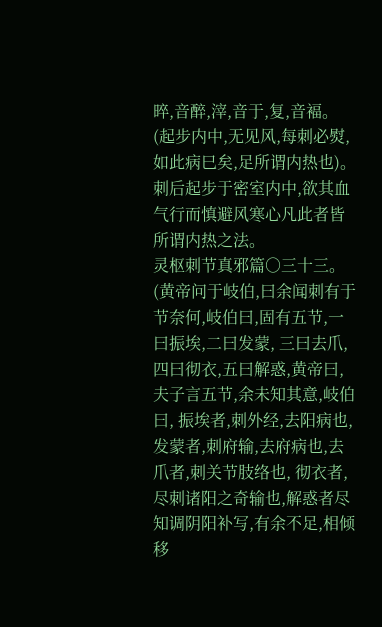晬,音醉,滓,音于,复,音褔。
(起步内中,无见风,每刺必熨,如此病巳矣,足所谓内热也)。
刺后起步于密室内中,欲其血气行而慎避风寒心凡此者皆所谓内热之法。
灵枢刺节真邪篇○三十三。
(黄帝问于岐伯,曰余闻刺有于节奈何,岐伯曰,固有五节,一曰振埃,二曰发蒙, 三曰去爪,四曰彻衣,五曰解惑,黄帝曰,夫子言五节,余未知其意,岐伯曰, 振埃者,刺外经,去阳病也,发蒙者,刺府输,去府病也,去爪者,刺关节肢络也, 彻衣者,尽刺诸阳之奇输也,解惑者尽知调阴阳补写,有余不足,相倾移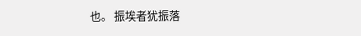也。 振埃者犹振落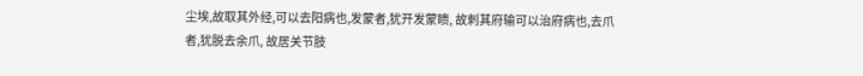尘埃,故取其外经,可以去阳病也,发蒙者,犹开发蒙瞆, 故刺其府输可以治府病也,去爪者,犹脱去余爪, 故居关节肢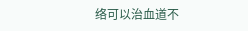络可以治血道不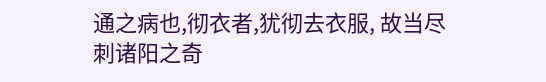通之病也,彻衣者,犹彻去衣服, 故当尽刺诸阳之奇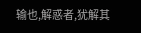输也,解惑者,犹解其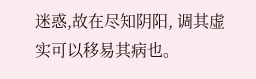迷惑,故在尽知阴阳, 调其虚实可以移易其病也。